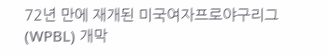72년 만에 재개된 미국여자프로야구리그(WPBL) 개막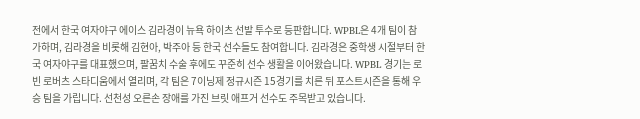전에서 한국 여자야구 에이스 김라경이 뉴욕 하이츠 선발 투수로 등판합니다. WPBL은 4개 팀이 참가하며, 김라경을 비롯해 김현아, 박주아 등 한국 선수들도 참여합니다. 김라경은 중학생 시절부터 한국 여자야구를 대표했으며, 팔꿈치 수술 후에도 꾸준히 선수 생활을 이어왔습니다. WPBL 경기는 로빈 로버츠 스타디움에서 열리며, 각 팀은 7이닝제 정규시즌 15경기를 치른 뒤 포스트시즌을 통해 우승 팀을 가립니다. 선천성 오른손 장애를 가진 브릿 애프거 선수도 주목받고 있습니다.